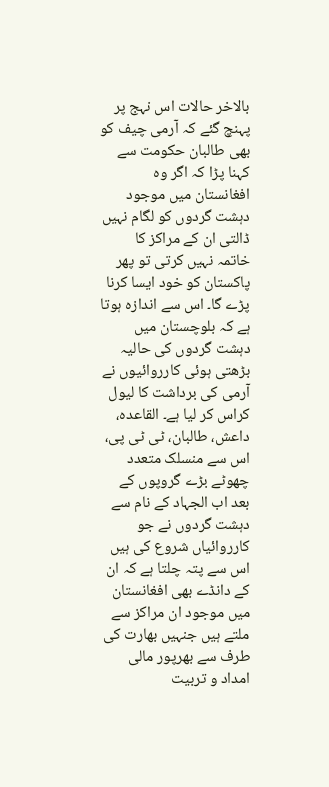بالاخر حالات اس نہج پر پہنچ گئے کہ آرمی چیف کو بھی طالبان حکومت سے کہنا پڑا کہ اگر وہ افغانستان میں موجود دہشت گردوں کو لگام نہیں ڈالتی ان کے مراکز کا خاتمہ نہیں کرتی تو پھر پاکستان کو خود ایسا کرنا پڑے گا۔ اس سے اندازہ ہوتا ہے کہ بلوچستان میں دہشت گردوں کی حالیہ بڑھتی ہوئی کارروائیوں نے آرمی کی برداشت کا لیول کراس کر لیا ہے۔ القاعدہ، داعش، طالبان، ٹی ٹی پی، اس سے منسلک متعدد چھوٹے بڑے گروپوں کے بعد اب الجہاد کے نام سے دہشت گردوں نے جو کارروائیاں شروع کی ہیں اس سے پتہ چلتا ہے کہ ان کے دانڈے بھی افغانستان میں موجود ان مراکز سے ملتے ہیں جنہیں بھارت کی طرف سے بھرپور مالی امداد و تربیت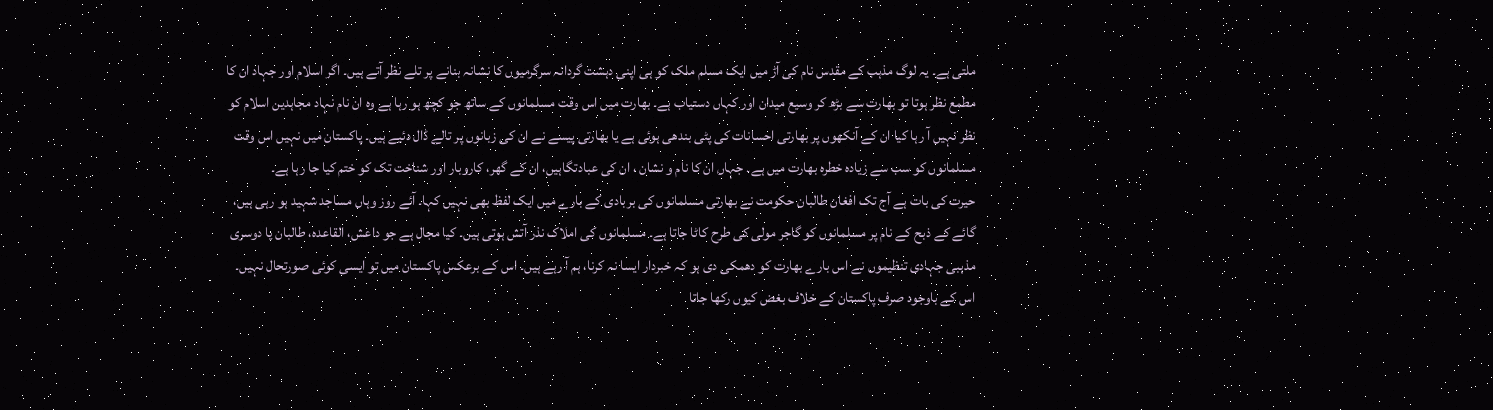ملتی ہے۔ یہ لوگ مذہب کے مقدس نام کی آڑ میں ایک مسلم ملک کو ہی اپنی دہشت گردانہ سرگرمیوں کا نشانہ بنانے پر تلے نظر آتے ہیں۔ اگر اسلام اور جہاد ان کا مطمع نظر ہوتا تو بھارت سے بڑھ کر وسیع میدان اور کہاں دستیاب ہے۔ بھارت میں اس وقت مسلمانوں کے ساتھ جو کچھ ہو رہا ہے وہ ان نام نہاد مجاہدین اسلام کو نظر نہیں آ رہا کیا ان کے آنکھوں پر بھارتی احسانات کی پٹی بندھی ہوئی ہے یا بھارتی پیسے نے ان کی زبانوں پر تالے ڈال دئیے ہیں۔ پاکستان میں نہیں اس وقت مسلمانوں کو سب سے زیادہ خطرہ بھارت میں ہے۔ جہاں ان کا نام و نشان ، ان کی عبادتگاہیں، ان کے گھر، کاروبار اور شناخت تک کو ختم کیا جا رہا ہے۔
حیرت کی بات ہے آج تک افغان طالبان حکومت نے بھارتی مسلمانوں کی بربادی کے بارے میں ایک لفظ بھی نہیں کہا۔ آئے روز وہاں مساجد شہید ہو رہی ہیں، گائے کے ذبح کے نام پر مسلمانوں کو گاجر مولی کی طرح کاٹا جاتا ہے۔ مسلمانوں کی املاک نذر آتش ہوتی ہیں۔ کیا مجال ہے جو داعش، القاعدہ، طالبان یا دوسری مذہبی جہادی تنظیموں نے اس بارے بھارت کو دھمکی دی ہو کہ خبردار ایسا نہ کرنا، ہم آ رہے ہیں۔ اس کے برعکس پاکستان میں تو ایسی کوئی صورتحال نہیں۔ اس کے باوجود صرف پاکستان کے خلاف بغض کیوں رکھا جاتا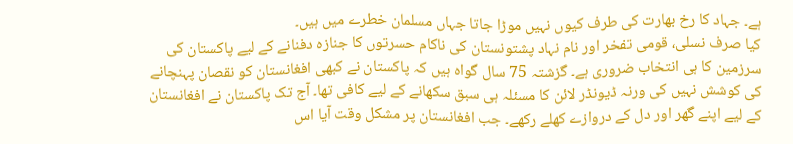ہے۔ جہاد کا رخ بھارت کی طرف کیوں نہیں موڑا جاتا جہاں مسلمان خطرے میں ہیں۔
کیا صرف نسلی، قومی تفخر اور نام نہاد پشتونستان کی ناکام حسرتوں کا جنازہ دفنانے کے لیے پاکستان کی سرزمین کا ہی انتخاب ضروری ہے۔ گزشتہ 75 سال گواہ ہیں کہ پاکستان نے کبھی افغانستان کو نقصان پہنچانے کی کوشش نہیں کی ورنہ ڈیونڈر لائن کا مسئلہ ہی سبق سکھانے کے لیے کافی تھا۔ آج تک پاکستان نے افغانستان کے لیے اپنے گھر اور دل کے دروازے کھلے رکھے۔ جب افغانستان پر مشکل وقت آیا اس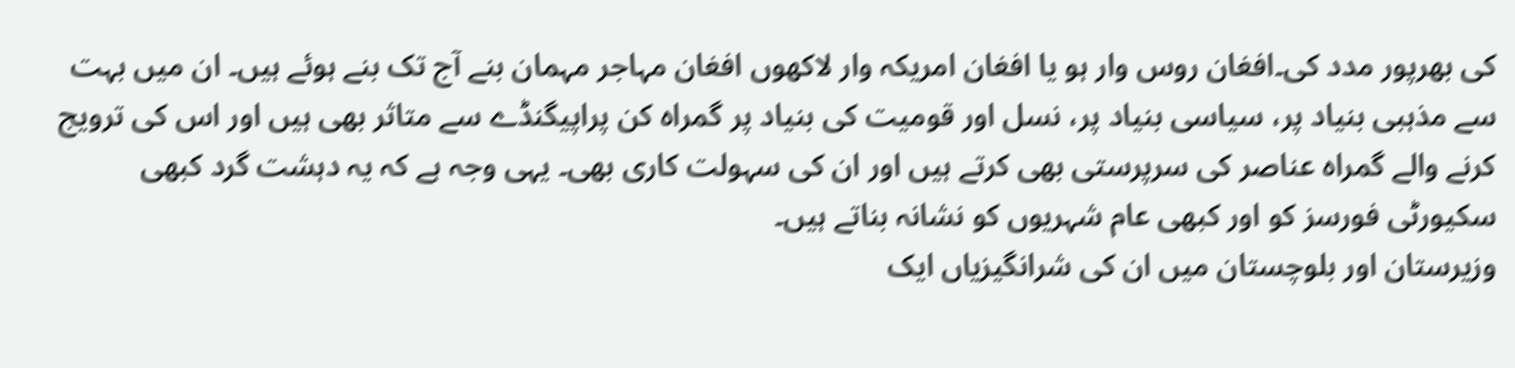کی بھرپور مدد کی۔افغان روس وار ہو یا افغان امریکہ وار لاکھوں افغان مہاجر مہمان بنے آج تک بنے ہوئے ہیں۔ ان میں بہت سے مذہبی بنیاد پر، سیاسی بنیاد پر، نسل اور قومیت کی بنیاد پر گمراہ کن پراپیگنڈے سے متاثر بھی ہیں اور اس کی ترویج کرنے والے گمراہ عناصر کی سرپرستی بھی کرتے ہیں اور ان کی سہولت کاری بھی۔ یہی وجہ ہے کہ یہ دہشت گرد کبھی سکیورٹی فورسز کو اور کبھی عام شہریوں کو نشانہ بناتے ہیں۔
وزیرستان اور بلوچستان میں ان کی شرانگیزیاں ایک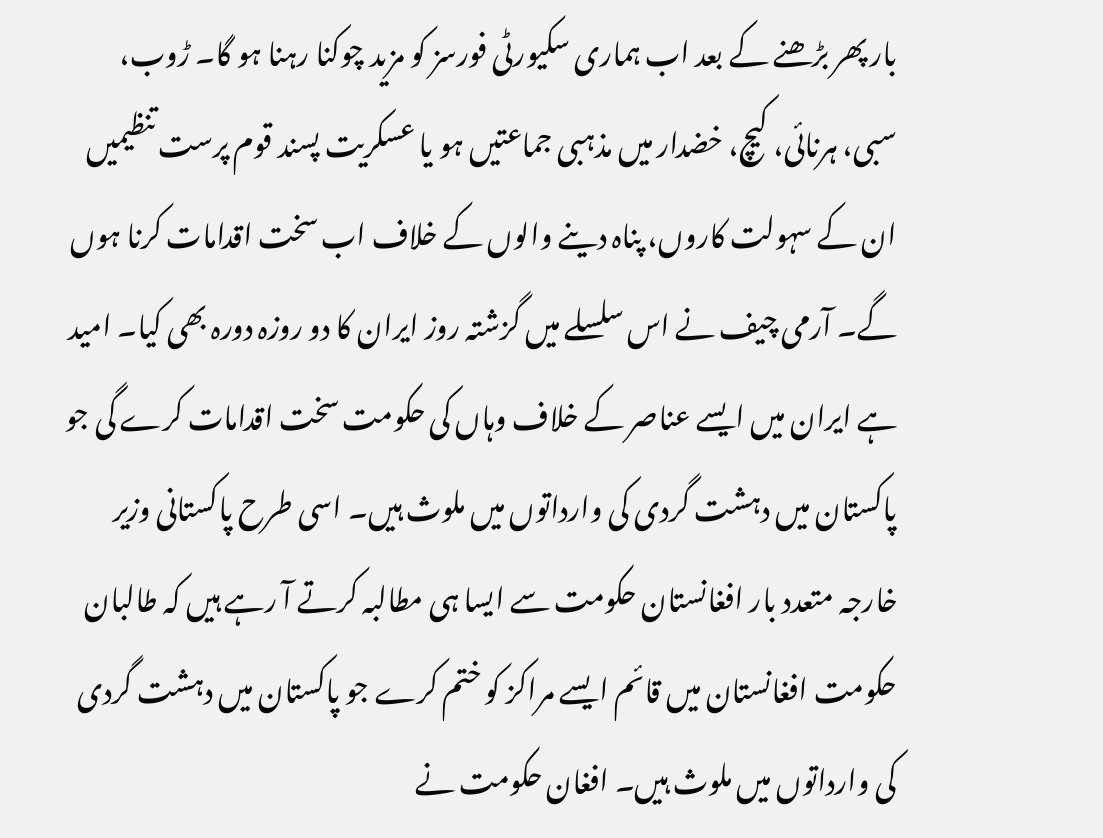بار پھر بڑھنے کے بعد اب ہماری سکیورٹی فورسز کو مزید چوکنا رہنا ہو گا۔ ڑوب، سبی، ہرنائی، کیچ، خضدار میں مذہبی جماعتیں ہو یا عسکریت پسند قوم پرست تنظیمیں ان کے سہولت کاروں، پناہ دینے والوں کے خلاف اب سخت اقدامات کرنا ہوں گے۔ آرمی چیف نے اس سلسلے میں گزشتہ روز ایران کا دو روزہ دورہ بھی کیا۔ امید ہے ایران میں ایسے عناصر کے خلاف وہاں کی حکومت سخت اقدامات کرے گی جو پاکستان میں دہشت گردی کی وارداتوں میں ملوث ہیں۔ اسی طرح پاکستانی وزیر خارجہ متعدد بار افغانستان حکومت سے ایسا ہی مطالبہ کرتے آ رہے ہیں کہ طالبان حکومت افغانستان میں قائم ایسے مراکز کو ختم کرے جو پاکستان میں دہشت گردی کی وارداتوں میں ملوث ہیں۔ افغان حکومت نے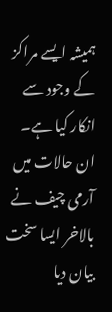ہمیشہ ایسے مراکز کے وجود سے انکار کیا ہے۔
ان حالات میں آرمی چیف نے بالاخر ایسا سخت بیان دیا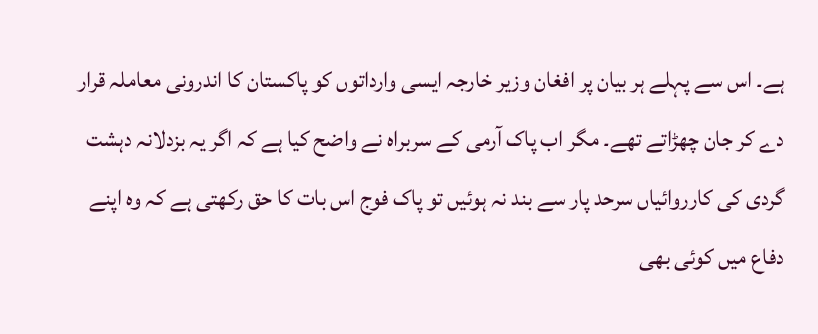ہے۔ اس سے پہلے ہر بیان پر افغان وزیر خارجہ ایسی وارداتوں کو پاکستان کا اندرونی معاملہ قرار دے کر جان چھڑاتے تھے۔ مگر اب پاک آرمی کے سربراہ نے واضح کیا ہے کہ اگر یہ بزدلانہ دہشت گردی کی کارروائیاں سرحد پار سے بند نہ ہوئیں تو پاک فوج اس بات کا حق رکھتی ہے کہ وہ اپنے دفاع میں کوئی بھی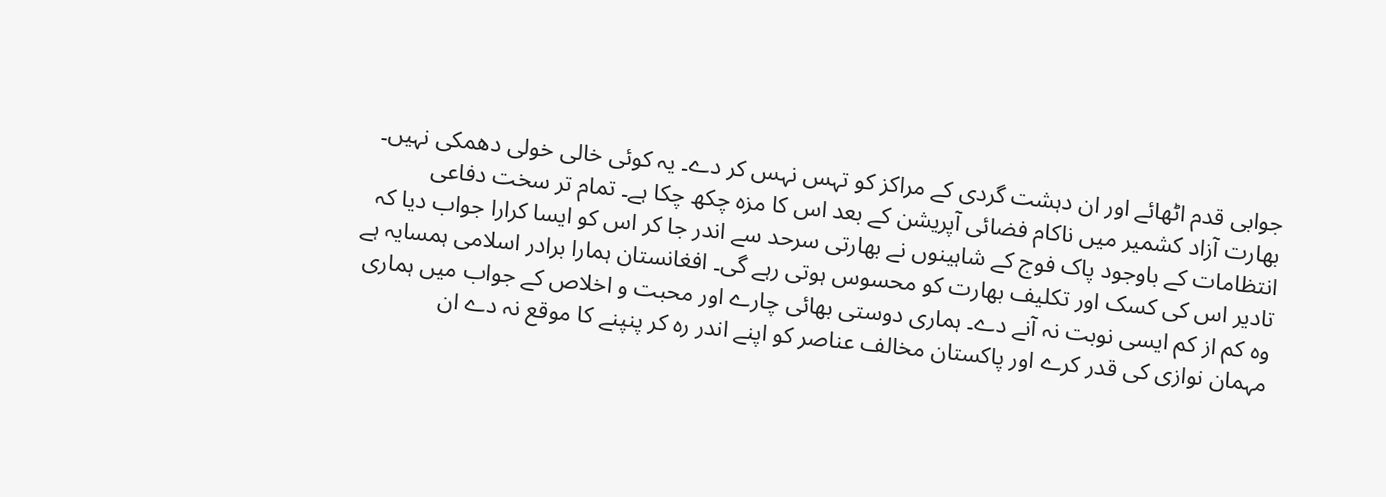جوابی قدم اٹھائے اور ان دہشت گردی کے مراکز کو تہس نہس کر دے۔ یہ کوئی خالی خولی دھمکی نہیں۔ بھارت آزاد کشمیر میں ناکام فضائی آپریشن کے بعد اس کا مزہ چکھ چکا ہے۔ تمام تر سخت دفاعی انتظامات کے باوجود پاک فوج کے شاہینوں نے بھارتی سرحد سے اندر جا کر اس کو ایسا کرارا جواب دیا کہ تادیر اس کی کسک اور تکلیف بھارت کو محسوس ہوتی رہے گی۔ افغانستان ہمارا برادر اسلامی ہمسایہ ہے وہ کم از کم ایسی نوبت نہ آنے دے۔ ہماری دوستی بھائی چارے اور محبت و اخلاص کے جواب میں ہماری مہمان نوازی کی قدر کرے اور پاکستان مخالف عناصر کو اپنے اندر رہ کر پنپنے کا موقع نہ دے ان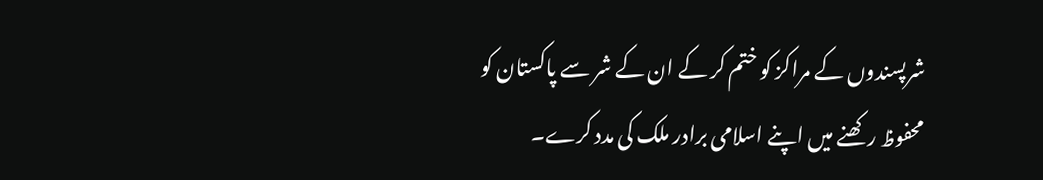شرپسندوں کے مراکز کو ختم کر کے ان کے شر سے پاکستان کو محفوظ رکھنے میں اپنے اسلامی برادر ملک کی مدد کرے۔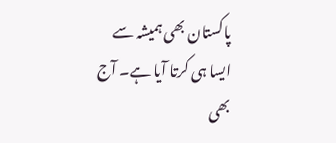پاکستان بھی ہمیشہ سے ایسا ہی کرتا آیا ہے۔ آج بھی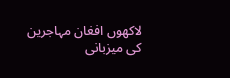لاکھوں افغان مہاجرین کی میزبانی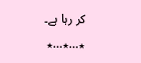کر رہا ہے۔
٭…٭…٭